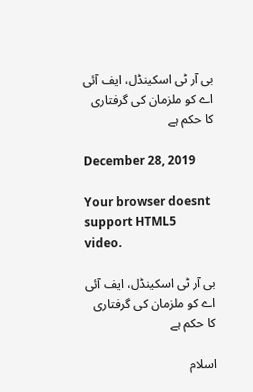بی آر ٹی اسکینڈل، ایف آئی اے کو ملزمان کی گرفتاری کا حکم ہے

December 28, 2019

Your browser doesnt support HTML5 video.

بی آر ٹی اسکینڈل، ایف آئی اے کو ملزمان کی گرفتاری کا حکم ہے

اسلام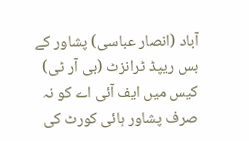آباد (انصار عباسی) پشاور کے بس ریپڈ ٹرانزٹ (بی آر ٹی) کیس میں ایف آئی اے کو نہ صرف پشاور ہائی کورٹ کی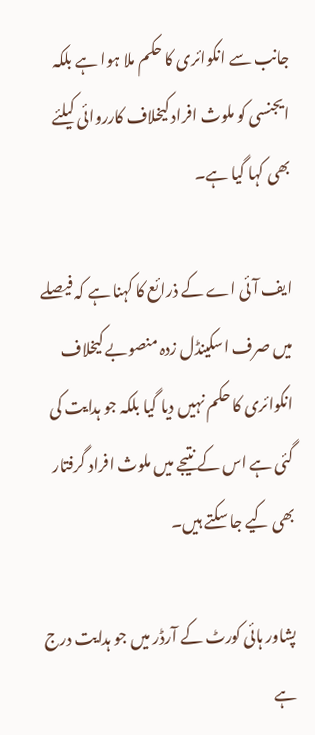جانب سے انکوائری کا حکم ملا ہوا ہے بلکہ ایجنسی کو ملوث افراد کیخلاف کارروائی کیلئے بھی کہا گیا ہے۔

ایف آئی اے کے ذرائع کا کہنا ہے کہ فیصلے میں صرف اسکینڈل زدہ منصوبے کیخلاف انکوائری کا حکم نہیں دیا گیا بلکہ جو ہدایت کی گئی ہے اس کے نتیجے میں ملوث افراد گرفتار بھی کیے جا سکتے ہیں۔

پشاور ہائی کورٹ کے آرڈر میں جو ہدایت درج ہے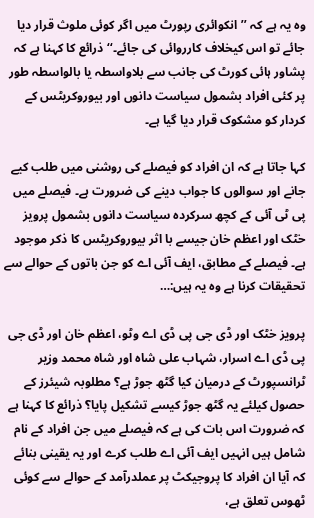وہ یہ ہے کہ ’’انکوائری رپورٹ میں اگر کوئی ملوث قرار دیا جائے تو اس کیخلاف کارروائی کی جائے۔‘‘ ذرائع کا کہنا ہے کہ پشاور ہائی کورٹ کی جانب سے بلاواسطہ یا بالواسطہ طور پر کئی افراد بشمول سیاست دانوں اور بیوروکریٹس کے کردار کو مشکوک قرار دیا گیا ہے۔

کہا جاتا ہے کہ ان افراد کو فیصلے کی روشنی میں طلب کیے جانے اور سوالوں کا جواب دینے کی ضرورت ہے۔ فیصلے میں پی ٹی آئی کے کچھ سرکردہ سیاست دانوں بشمول پرویز خٹک اور اعظم خان جیسے با اثر بیوروکریٹس کا ذکر موجود ہے۔ فیصلے کے مطابق، ایف آئی اے کو جن باتوں کے حوالے سے تحقیقات کرنا ہے وہ یہ ہیں:…

پرویز خٹک اور ڈی جی پی ڈی اے وٹو، اعظم خان اور ڈی جی پی ڈی اے اسرار، شہاب علی شاہ اور شاہ محمد وزیر ٹرانسپورٹ کے درمیان کیا گٹھ جوڑ ہے؟ مطلوبہ شیئرز کے حصول کیلئے یہ گٹھ جوڑ کیسے تشکیل پایا؟ ذرائع کا کہنا ہے کہ ضرورت اس بات کی ہے کہ فیصلے میں جن افراد کے نام شامل ہیں انہیں ایف آئی اے طلب کرے اور یہ یقینی بنائے کہ آیا ان افراد کا پروجیکٹ پر عملدرآمد کے حوالے سے کوئی ٹھوس تعلق ہے،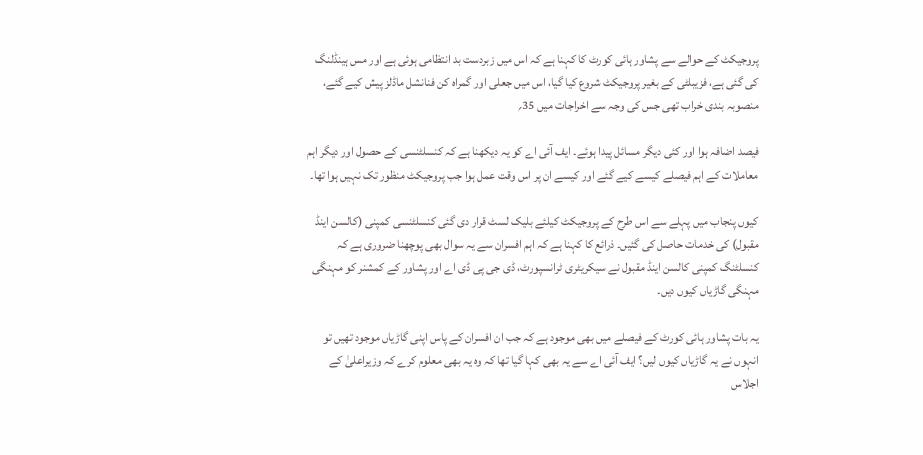پروجیکٹ کے حوالے سے پشاور ہائی کورٹ کا کہنا ہے کہ اس میں زبردست بد انتظامی ہوئی ہے اور مس ہینڈلنگ کی گئی ہے، فزیبلٹی کے بغیر پروجیکٹ شروع کیا گیا، اس میں جعلی اور گمراہ کن فنانشل ماڈلز پیش کیے گئے، منصوبہ بندی خراب تھی جس کی وجہ سے اخراجات میں 35؍

فیصد اضافہ ہوا اور کئی دیگر مسائل پیدا ہوئے۔ ایف آئی اے کو یہ دیکھنا ہے کہ کنسلٹنسی کے حصول اور دیگر اہم معاملات کے اہم فیصلے کیسے کیے گئے اور کیسے ان پر اس وقت عمل ہوا جب پروجیکٹ منظور تک نہیں ہوا تھا۔

کیوں پنجاب میں پہلے سے اس طرح کے پروجیکٹ کیلئے بلیک لسٹ قرار دی گئی کنسلٹنسی کمپنی (کالسن اینڈ مقبول) کی خدمات حاصل کی گئیں۔ ذرائع کا کہنا ہے کہ اہم افسران سے یہ سوال بھی پوچھنا ضروری ہے کہ کنسلٹنگ کمپنی کالسن اینڈ مقبول نے سیکریٹری ٹرانسپورٹ، ڈی جی پی ڈی اے اور پشاور کے کمشنر کو مہنگی مہنگی گاڑیاں کیوں دیں۔

یہ بات پشاور ہائی کورٹ کے فیصلے میں بھی موجود ہے کہ جب ان افسران کے پاس اپنی گاڑیاں موجود تھیں تو انہوں نے یہ گاڑیاں کیوں لیں؟ ایف آئی اے سے یہ بھی کہا گیا تھا کہ وہ یہ بھی معلوم کرے کہ وزیراعلیٰ کے اجلاس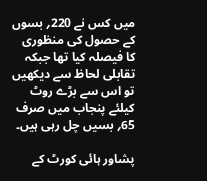میں کس نے 220؍ بسوں کے حصول کی منظوری کا فیصلہ کیا تھا جبکہ تقابلی لحاظ سے دیکھیں تو اس سے بڑے روٹ کیلئے پنجاب میں صرف 65؍ بسیں چل رہی ہیں۔

پشاور ہائی کورٹ کے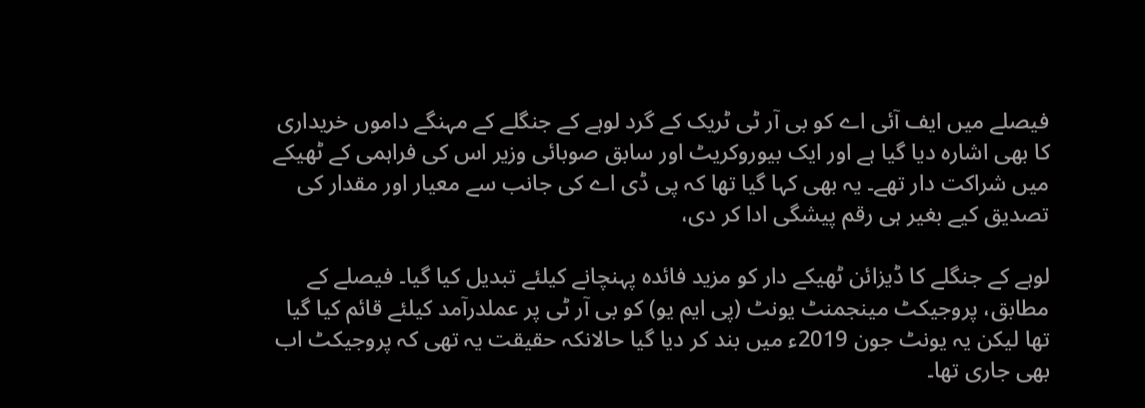فیصلے میں ایف آئی اے کو بی آر ٹی ٹریک کے گرد لوہے کے جنگلے کے مہنگے داموں خریداری کا بھی اشارہ دیا گیا ہے اور ایک بیوروکریٹ اور سابق صوبائی وزیر اس کی فراہمی کے ٹھیکے میں شراکت دار تھے۔ یہ بھی کہا گیا تھا کہ پی ڈی اے کی جانب سے معیار اور مقدار کی تصدیق کیے بغیر ہی رقم پیشگی ادا کر دی،

لوہے کے جنگلے کا ڈیزائن ٹھیکے دار کو مزید فائدہ پہنچانے کیلئے تبدیل کیا گیا۔ فیصلے کے مطابق، پروجیکٹ مینجمنٹ یونٹ (پی ایم یو) کو بی آر ٹی پر عملدرآمد کیلئے قائم کیا گیا تھا لیکن یہ یونٹ جون 2019ء میں بند کر دیا گیا حالانکہ حقیقت یہ تھی کہ پروجیکٹ اب بھی جاری تھا۔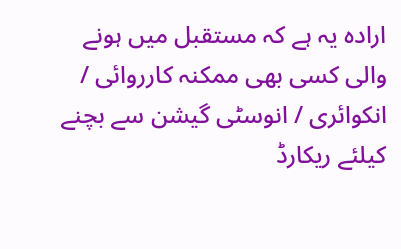ارادہ یہ ہے کہ مستقبل میں ہونے والی کسی بھی ممکنہ کارروائی / انکوائری / انوسٹی گیشن سے بچنے کیلئے ریکارڈ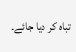تباہ کر دیا جائے۔